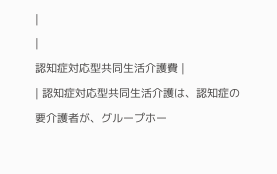|
|
認知症対応型共同生活介護費 |
| 認知症対応型共同生活介護は、認知症の要介護者が、グループホー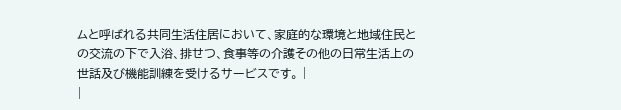ムと呼ばれる共同生活住居において、家庭的な環境と地域住民との交流の下で入浴、排せつ、食事等の介護その他の日常生活上の世話及び機能訓練を受けるサービスです。 |
|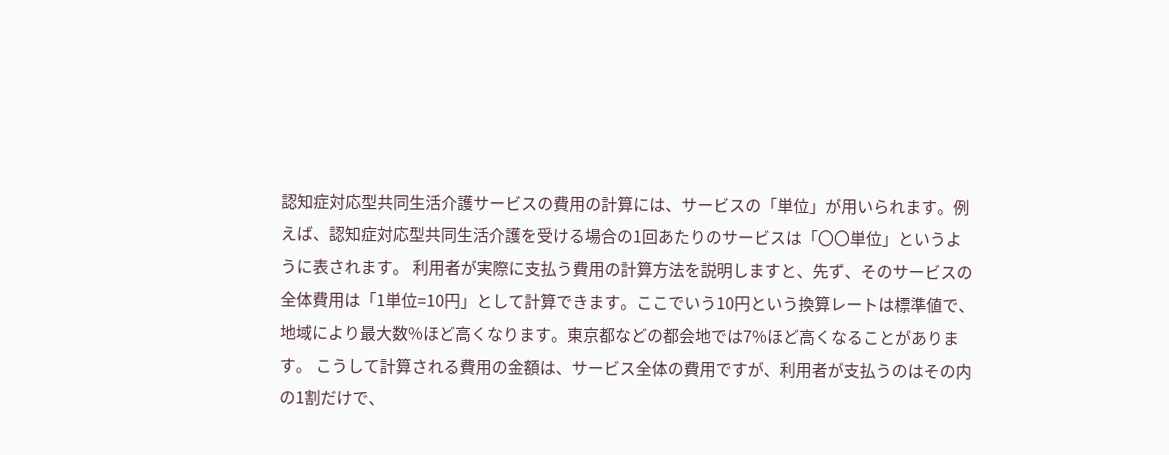認知症対応型共同生活介護サービスの費用の計算には、サービスの「単位」が用いられます。例えば、認知症対応型共同生活介護を受ける場合の1回あたりのサービスは「〇〇単位」というように表されます。 利用者が実際に支払う費用の計算方法を説明しますと、先ず、そのサービスの全体費用は「1単位=10円」として計算できます。ここでいう10円という換算レートは標準値で、地域により最大数%ほど高くなります。東京都などの都会地では7%ほど高くなることがあります。 こうして計算される費用の金額は、サービス全体の費用ですが、利用者が支払うのはその内の1割だけで、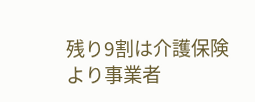残り9割は介護保険より事業者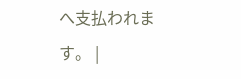へ支払われます。 |